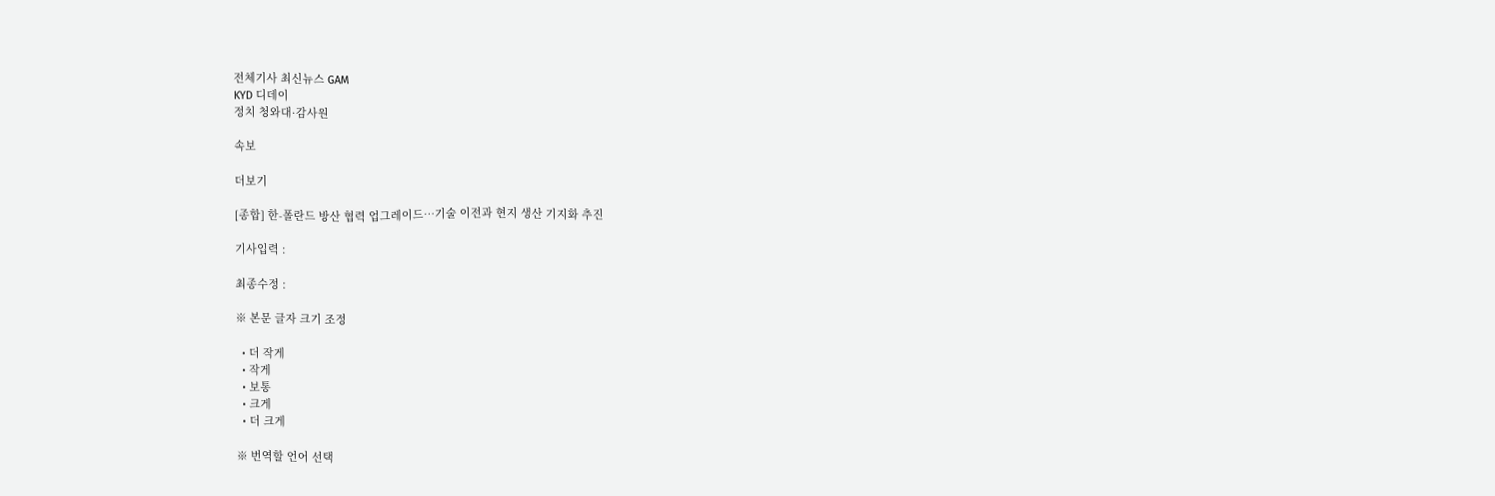전체기사 최신뉴스 GAM
KYD 디데이
정치 청와대·감사원

속보

더보기

[종합] 한-폴란드 방산 협력 업그레이드…기술 이전과 현지 생산 기지화 추진

기사입력 :

최종수정 :

※ 본문 글자 크기 조정

  • 더 작게
  • 작게
  • 보통
  • 크게
  • 더 크게

※ 번역할 언어 선택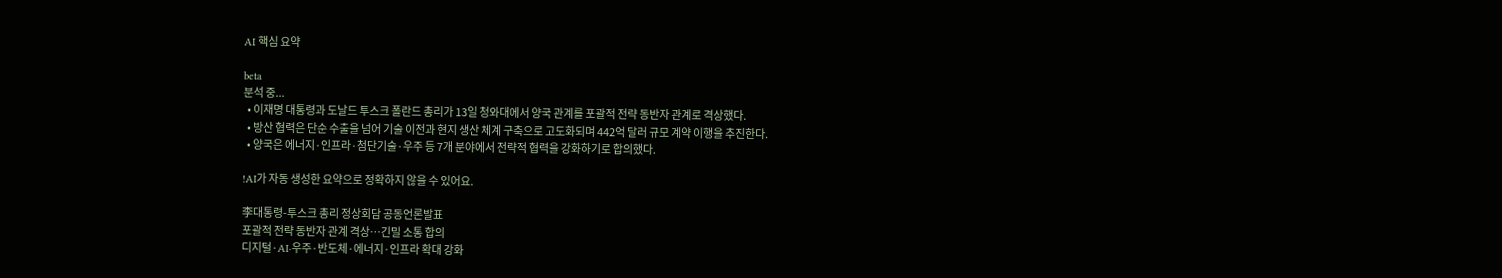AI 핵심 요약

beta
분석 중...
  • 이재명 대통령과 도날드 투스크 폴란드 총리가 13일 청와대에서 양국 관계를 포괄적 전략 동반자 관계로 격상했다.
  • 방산 협력은 단순 수출을 넘어 기술 이전과 현지 생산 체계 구축으로 고도화되며 442억 달러 규모 계약 이행을 추진한다.
  • 양국은 에너지·인프라·첨단기술·우주 등 7개 분야에서 전략적 협력을 강화하기로 합의했다.

!AI가 자동 생성한 요약으로 정확하지 않을 수 있어요.

李대통령-투스크 총리 정상회담 공동언론발표
포괄적 전략 동반자 관계 격상…긴밀 소통 합의
디지털·AI·우주·반도체·에너지·인프라 확대 강화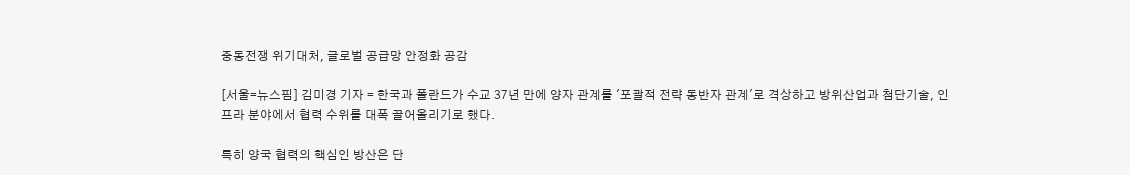중동전쟁 위기대처, 글로벌 공급망 안정화 공감

[서울=뉴스핌] 김미경 기자 = 한국과 폴란드가 수교 37년 만에 양자 관계를 '포괄적 전략 동반자 관계'로 격상하고 방위산업과 첨단기술, 인프라 분야에서 협력 수위를 대폭 끌어올리기로 했다.

특히 양국 협력의 핵심인 방산은 단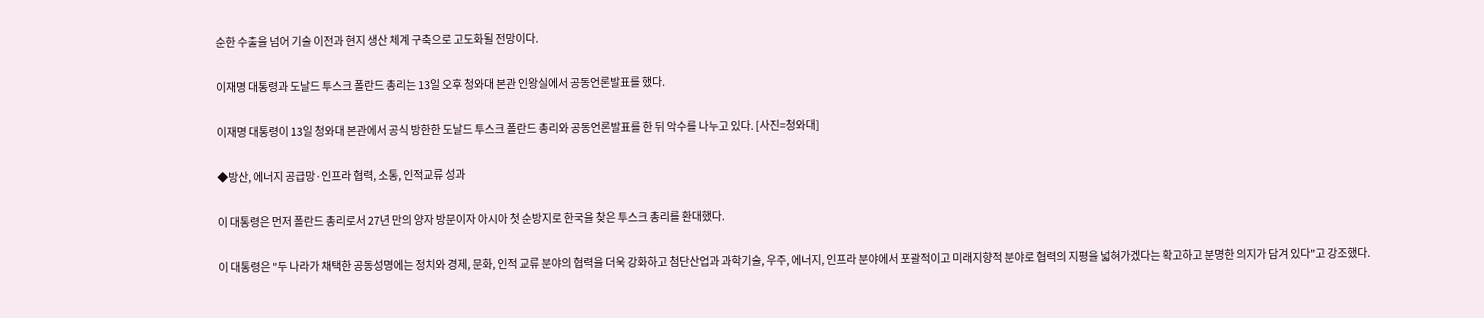순한 수출을 넘어 기술 이전과 현지 생산 체계 구축으로 고도화될 전망이다.

이재명 대통령과 도날드 투스크 폴란드 총리는 13일 오후 청와대 본관 인왕실에서 공동언론발표를 했다.

이재명 대통령이 13일 청와대 본관에서 공식 방한한 도날드 투스크 폴란드 총리와 공동언론발표를 한 뒤 악수를 나누고 있다. [사진=청와대]

◆방산, 에너지 공급망·인프라 협력, 소통, 인적교류 성과

이 대통령은 먼저 폴란드 총리로서 27년 만의 양자 방문이자 아시아 첫 순방지로 한국을 찾은 투스크 총리를 환대했다.

이 대통령은 "두 나라가 채택한 공동성명에는 정치와 경제, 문화, 인적 교류 분야의 협력을 더욱 강화하고 첨단산업과 과학기술, 우주, 에너지, 인프라 분야에서 포괄적이고 미래지향적 분야로 협력의 지평을 넓혀가겠다는 확고하고 분명한 의지가 담겨 있다"고 강조했다.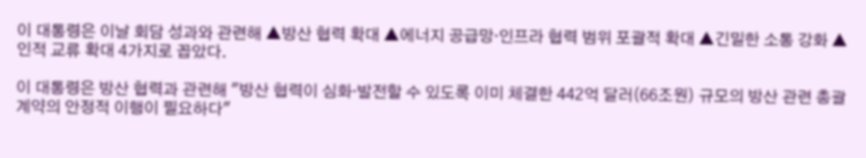이 대통령은 이날 회담 성과와 관련해 ▲방산 협력 확대 ▲에너지 공급망·인프라 협력 범위 포괄적 확대 ▲긴밀한 소통 강화 ▲인적 교류 확대 4가지로 꼽았다.

이 대통령은 방산 협력과 관련해 "방산 협력이 심화·발전할 수 있도록 이미 체결한 442억 달러(66조원) 규모의 방산 관련 총괄계약의 안정적 이행이 필요하다"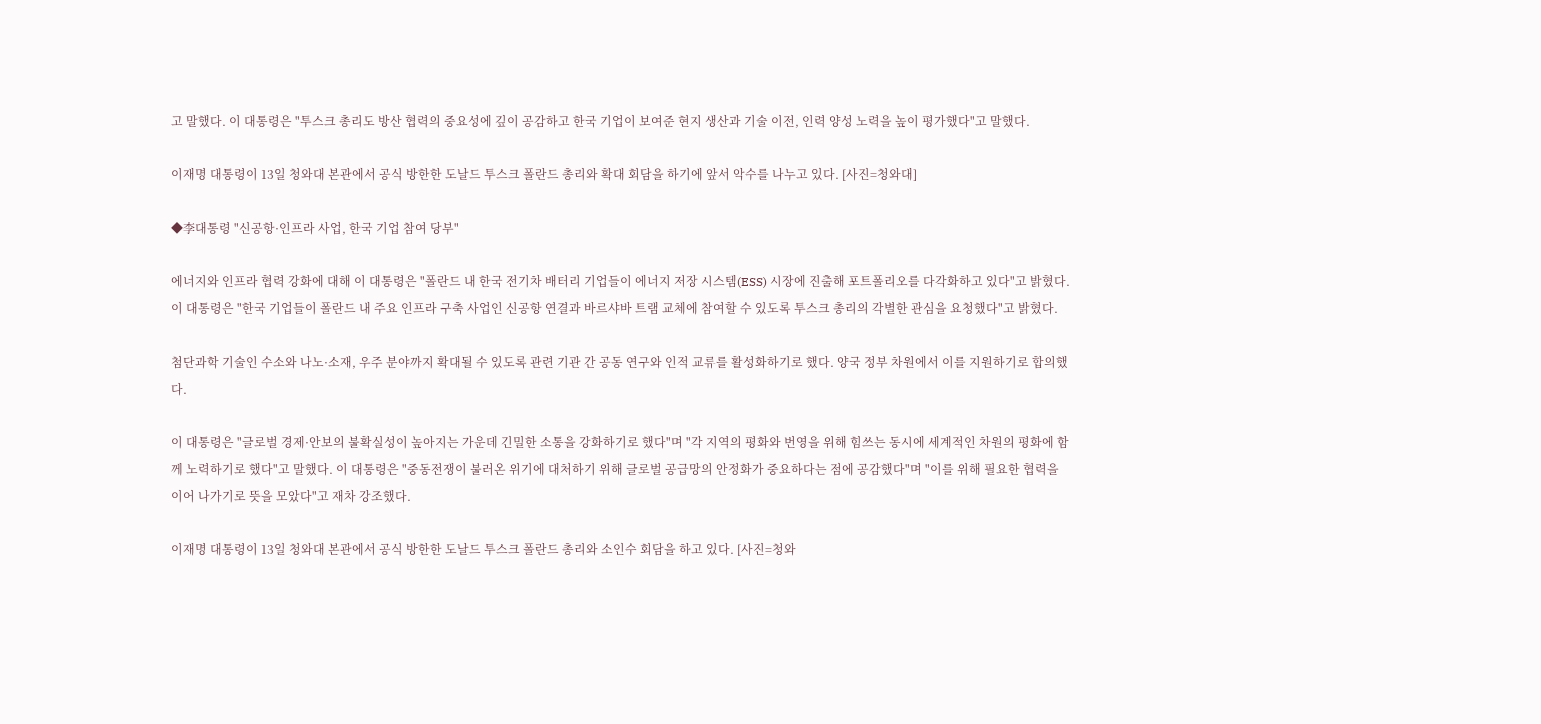고 말했다. 이 대통령은 "투스크 총리도 방산 협력의 중요성에 깊이 공감하고 한국 기업이 보여준 현지 생산과 기술 이전, 인력 양성 노력을 높이 평가했다"고 말했다.

이재명 대통령이 13일 청와대 본관에서 공식 방한한 도날드 투스크 폴란드 총리와 확대 회담을 하기에 앞서 악수를 나누고 있다. [사진=청와대]

◆李대통령 "신공항·인프라 사업, 한국 기업 참여 당부"

에너지와 인프라 협력 강화에 대해 이 대통령은 "폴란드 내 한국 전기차 배터리 기업들이 에너지 저장 시스템(ESS) 시장에 진출해 포트폴리오를 다각화하고 있다"고 밝혔다. 이 대통령은 "한국 기업들이 폴란드 내 주요 인프라 구축 사업인 신공항 연결과 바르샤바 트램 교체에 참여할 수 있도록 투스크 총리의 각별한 관심을 요청했다"고 밝혔다.

첨단과학 기술인 수소와 나노·소재, 우주 분야까지 확대될 수 있도록 관련 기관 간 공동 연구와 인적 교류를 활성화하기로 했다. 양국 정부 차원에서 이를 지원하기로 합의했다.

이 대통령은 "글로벌 경제·안보의 불확실성이 높아지는 가운데 긴밀한 소통을 강화하기로 했다"며 "각 지역의 평화와 번영을 위해 힘쓰는 동시에 세계적인 차원의 평화에 함께 노력하기로 했다"고 말했다. 이 대통령은 "중동전쟁이 불러온 위기에 대처하기 위해 글로벌 공급망의 안정화가 중요하다는 점에 공감했다"며 "이를 위해 필요한 협력을 이어 나가기로 뜻을 모았다"고 재차 강조했다.

이재명 대통령이 13일 청와대 본관에서 공식 방한한 도날드 투스크 폴란드 총리와 소인수 회담을 하고 있다. [사진=청와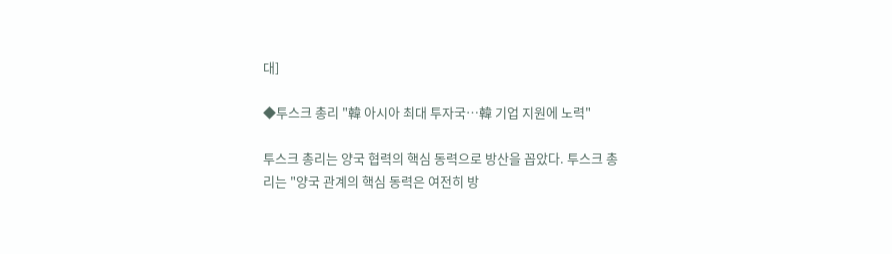대]

◆투스크 총리 "韓 아시아 최대 투자국…韓 기업 지원에 노력"

투스크 총리는 양국 협력의 핵심 동력으로 방산을 꼽았다. 투스크 총리는 "양국 관계의 핵심 동력은 여전히 방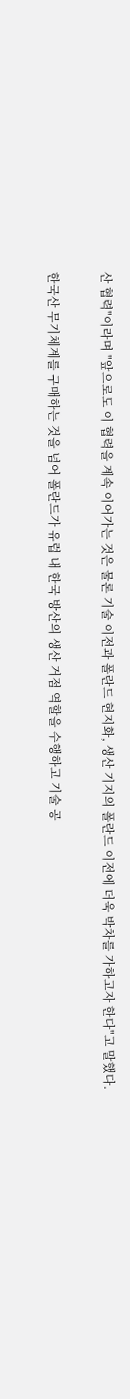산 협력"이라며 "앞으로도 이 협력을 계속 이어가는 것은 물론 기술 이전과 폴란드 현지화, 생산 기지의 폴란드 이전에 더욱 박차를 가하고자 한다"고 말했다.

한국산 무기체계를 구매하는 것을 넘어 폴란드가 유럽 내 한국 방산의 생산 거점 역할을 수행하고 기술 공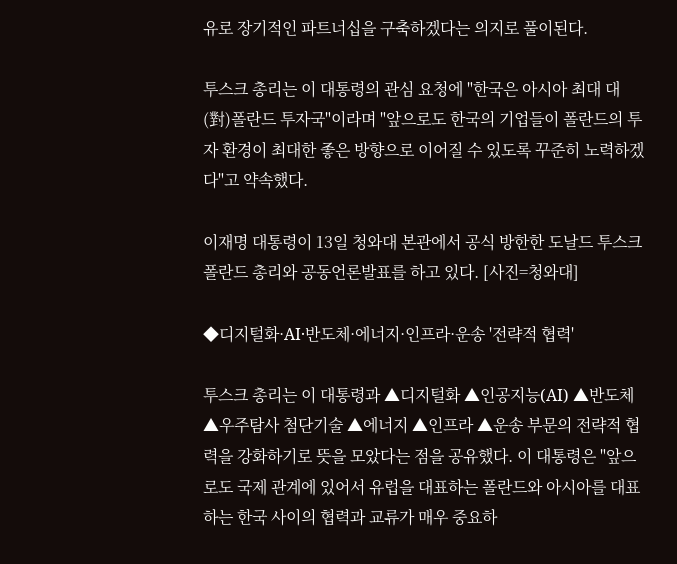유로 장기적인 파트너십을 구축하겠다는 의지로 풀이된다.

투스크 총리는 이 대통령의 관심 요청에 "한국은 아시아 최대 대(對)폴란드 투자국"이라며 "앞으로도 한국의 기업들이 폴란드의 투자 환경이 최대한 좋은 방향으로 이어질 수 있도록 꾸준히 노력하겠다"고 약속했다.

이재명 대통령이 13일 청와대 본관에서 공식 방한한 도날드 투스크 폴란드 총리와 공동언론발표를 하고 있다. [사진=청와대]

◆디지털화·AI·반도체·에너지·인프라·운송 '전략적 협력'

투스크 총리는 이 대통령과 ▲디지털화 ▲인공지능(AI) ▲반도체 ▲우주탐사 첨단기술 ▲에너지 ▲인프라 ▲운송 부문의 전략적 협력을 강화하기로 뜻을 모았다는 점을 공유했다. 이 대통령은 "앞으로도 국제 관계에 있어서 유럽을 대표하는 폴란드와 아시아를 대표하는 한국 사이의 협력과 교류가 매우 중요하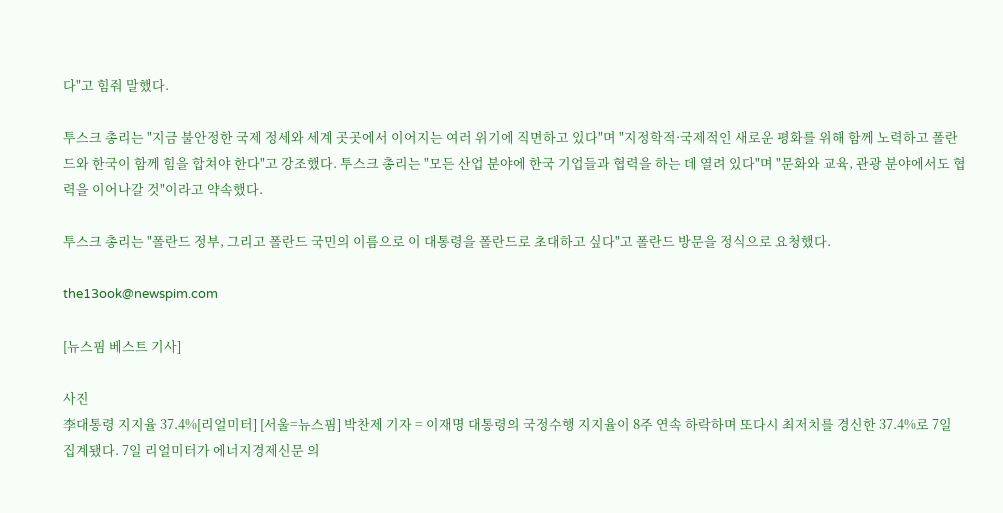다"고 힘줘 말했다.

투스크 총리는 "지금 불안정한 국제 정세와 세계 곳곳에서 이어지는 여러 위기에 직면하고 있다"며 "지정학적·국제적인 새로운 평화를 위해 함께 노력하고 폴란드와 한국이 함께 힘을 합쳐야 한다"고 강조했다. 투스크 총리는 "모든 산업 분야에 한국 기업들과 협력을 하는 데 열려 있다"며 "문화와 교육, 관광 분야에서도 협력을 이어나갈 것"이라고 약속했다.

투스크 총리는 "폴란드 정부, 그리고 폴란드 국민의 이름으로 이 대통령을 폴란드로 초대하고 싶다"고 폴란드 방문을 정식으로 요청했다.

the13ook@newspim.com

[뉴스핌 베스트 기사]

사진
李대통령 지지율 37.4%[리얼미터] [서울=뉴스핌] 박찬제 기자 = 이재명 대통령의 국정수행 지지율이 8주 연속 하락하며 또다시 최저치를 경신한 37.4%로 7일 집계됐다. 7일 리얼미터가 에너지경제신문 의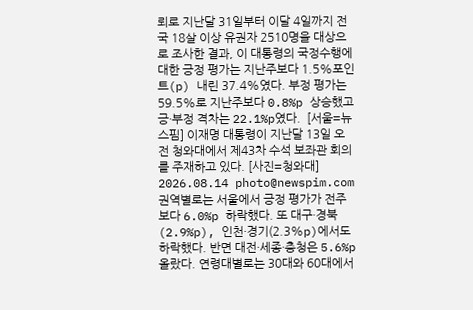뢰로 지난달 31일부터 이달 4일까지 전국 18살 이상 유권자 2510명을 대상으로 조사한 결과, 이 대통령의 국정수행에 대한 긍정 평가는 지난주보다 1.5%포인트(p) 내린 37.4%였다. 부정 평가는 59.5%로 지난주보다 0.8%p 상승했고 긍·부정 격차는 22.1%p였다.  [서울=뉴스핌] 이재명 대통령이 지난달 13일 오전 청와대에서 제43차 수석 보좌관 회의를 주재하고 있다. [사진=청와대] 2026.08.14 photo@newspim.com 권역별로는 서울에서 긍정 평가가 전주보다 6.0%p 하락했다. 또 대구·경북(2.9%p), 인천·경기(2.3%p)에서도 하락했다. 반면 대전·세종·충청은 5.6%p 올랐다. 연령대별로는 30대와 60대에서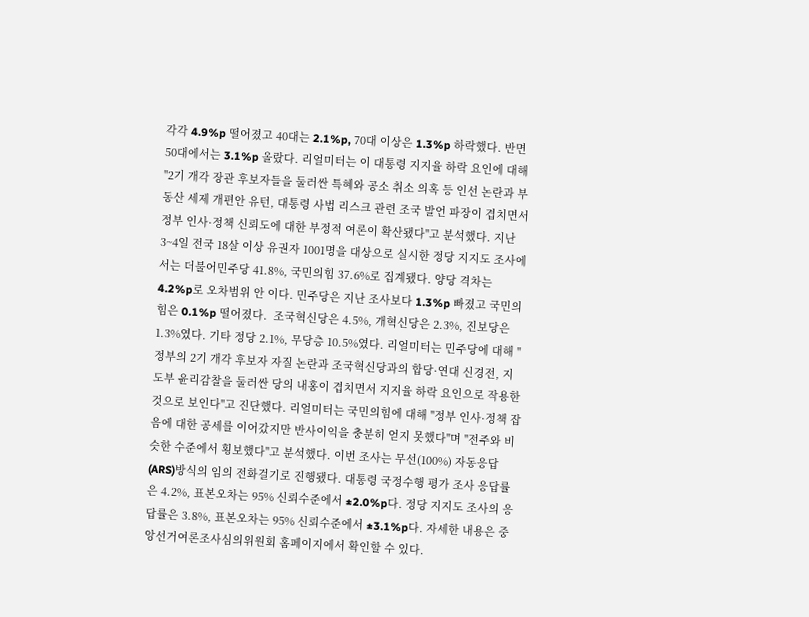각각 4.9%p 떨어졌고 40대는 2.1%p, 70대 이상은 1.3%p 하락했다. 반면 50대에서는 3.1%p 올랐다. 리얼미터는 이 대통령 지지율 하락 요인에 대해 "2기 개각 장관 후보자들을 둘러싼 특혜와 공소 취소 의혹 등 인선 논란과 부동산 세제 개편안 유턴, 대통령 사법 리스크 관련 조국 발언 파장이 겹치면서 정부 인사·정책 신뢰도에 대한 부정적 여론이 확산됐다"고 분석했다. 지난 3~4일 전국 18살 이상 유권자 1001명을 대상으로 실시한 정당 지지도 조사에서는 더불어민주당 41.8%, 국민의힘 37.6%로 집계됐다. 양당 격차는 4.2%p로 오차범위 안 이다. 민주당은 지난 조사보다 1.3%p 빠졌고 국민의힘은 0.1%p 떨어졌다.  조국혁신당은 4.5%, 개혁신당은 2.3%, 진보당은 1.3%였다. 기타 정당 2.1%, 무당층 10.5%였다. 리얼미터는 민주당에 대해 "정부의 2기 개각 후보자 자질 논란과 조국혁신당과의 합당·연대 신경전, 지도부 윤리감찰을 둘러싼 당의 내홍이 겹치면서 지지율 하락 요인으로 작용한 것으로 보인다"고 진단했다. 리얼미터는 국민의힘에 대해 "정부 인사·정책 잡음에 대한 공세를 이어갔지만 반사이익을 충분히 얻지 못했다"며 "전주와 비슷한 수준에서 횡보했다"고 분석했다. 이번 조사는 무선(100%) 자동응답(ARS)방식의 임의 전화걸기로 진행됐다. 대통령 국정수행 평가 조사 응답률은 4.2%, 표본오차는 95% 신뢰수준에서 ±2.0%p다. 정당 지지도 조사의 응답률은 3.8%, 표본오차는 95% 신뢰수준에서 ±3.1%p다. 자세한 내용은 중앙선거여론조사심의위원회 홈페이지에서 확인할 수 있다.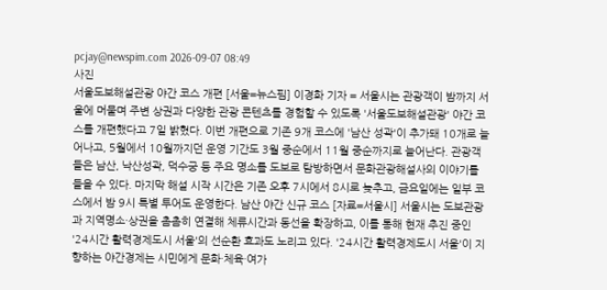pcjay@newspim.com 2026-09-07 08:49
사진
서울도보해설관광 야간 코스 개편 [서울=뉴스핌] 이경화 기자 = 서울시는 관광객이 밤까지 서울에 머물며 주변 상권과 다양한 관광 콘텐츠를 경험할 수 있도록 '서울도보해설관광' 야간 코스를 개편했다고 7일 밝혔다. 이번 개편으로 기존 9개 코스에 '남산 성곽'이 추가돼 10개로 늘어나고, 5월에서 10월까지던 운영 기간도 3월 중순에서 11월 중순까지로 늘어난다. 관광객들은 남산, 낙산성곽, 덕수궁 등 주요 명소를 도보로 탐방하면서 문화관광해설사의 이야기를 들을 수 있다. 마지막 해설 시작 시간은 기존 오후 7시에서 8시로 늦추고, 금요일에는 일부 코스에서 밤 9시 특별 투어도 운영한다. 남산 야간 신규 코스 [자료=서울시] 서울시는 도보관광과 지역명소·상권을 촘촘히 연결해 체류시간과 동선을 확장하고, 이를 통해 현재 추진 중인 '24시간 활력경제도시 서울'의 선순환 효과도 노리고 있다. '24시간 활력경제도시 서울'이 지향하는 야간경제는 시민에게 문화·체육·여가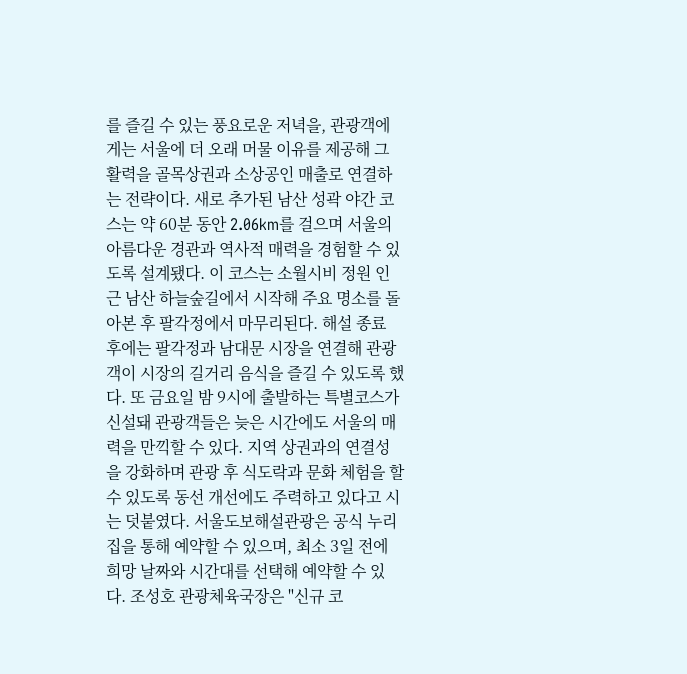를 즐길 수 있는 풍요로운 저녁을, 관광객에게는 서울에 더 오래 머물 이유를 제공해 그 활력을 골목상권과 소상공인 매출로 연결하는 전략이다. 새로 추가된 남산 성곽 야간 코스는 약 60분 동안 2.06km를 걸으며 서울의 아름다운 경관과 역사적 매력을 경험할 수 있도록 설계됐다. 이 코스는 소월시비 정원 인근 남산 하늘숲길에서 시작해 주요 명소를 돌아본 후 팔각정에서 마무리된다. 해설 종료 후에는 팔각정과 남대문 시장을 연결해 관광객이 시장의 길거리 음식을 즐길 수 있도록 했다. 또 금요일 밤 9시에 출발하는 특별코스가 신설돼 관광객들은 늦은 시간에도 서울의 매력을 만끽할 수 있다. 지역 상권과의 연결성을 강화하며 관광 후 식도락과 문화 체험을 할 수 있도록 동선 개선에도 주력하고 있다고 시는 덧붙였다. 서울도보해설관광은 공식 누리집을 통해 예약할 수 있으며, 최소 3일 전에 희망 날짜와 시간대를 선택해 예약할 수 있다. 조성호 관광체육국장은 "신규 코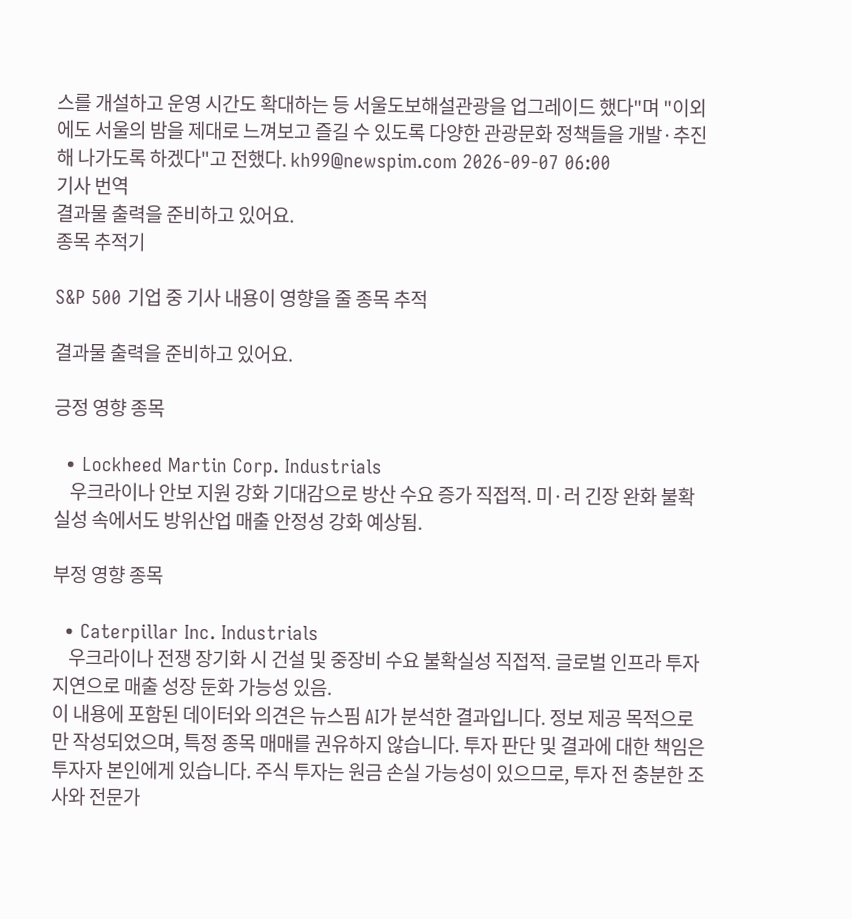스를 개설하고 운영 시간도 확대하는 등 서울도보해설관광을 업그레이드 했다"며 "이외에도 서울의 밤을 제대로 느껴보고 즐길 수 있도록 다양한 관광문화 정책들을 개발·추진해 나가도록 하겠다"고 전했다. kh99@newspim.com 2026-09-07 06:00
기사 번역
결과물 출력을 준비하고 있어요.
종목 추적기

S&P 500 기업 중 기사 내용이 영향을 줄 종목 추적

결과물 출력을 준비하고 있어요.

긍정 영향 종목

  • Lockheed Martin Corp. Industrials
    우크라이나 안보 지원 강화 기대감으로 방산 수요 증가 직접적. 미·러 긴장 완화 불확실성 속에서도 방위산업 매출 안정성 강화 예상됨.

부정 영향 종목

  • Caterpillar Inc. Industrials
    우크라이나 전쟁 장기화 시 건설 및 중장비 수요 불확실성 직접적. 글로벌 인프라 투자 지연으로 매출 성장 둔화 가능성 있음.
이 내용에 포함된 데이터와 의견은 뉴스핌 AI가 분석한 결과입니다. 정보 제공 목적으로만 작성되었으며, 특정 종목 매매를 권유하지 않습니다. 투자 판단 및 결과에 대한 책임은 투자자 본인에게 있습니다. 주식 투자는 원금 손실 가능성이 있으므로, 투자 전 충분한 조사와 전문가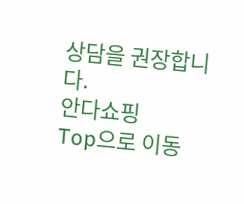상담을 권장합니다.
안다쇼핑
Top으로 이동